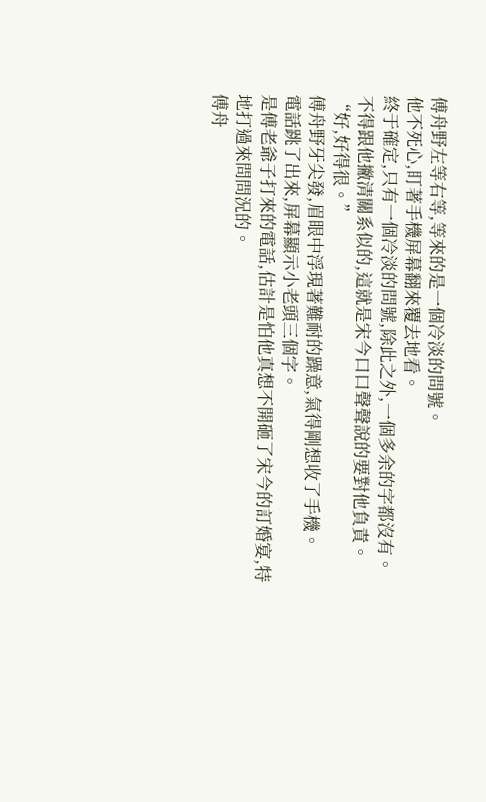傅舟野左等右等,等來的是一個冷淡的問號。
他不死心,盯著手機屏幕翻來覆去地看。
終于確定,只有一個冷淡的問號,除此之外,一個多余的字都沒有。
不得跟他撇清關系似的,這就是宋今口口聲聲說的要對他負責。
“好,好得很。”
傅舟野牙尖發,眉眼中浮現著難耐的躁意,氣得剛想收了手機。
電話跳了出來,屏幕顯示小老頭三個字。
是傅老爺子打來的電話,估計是怕他真想不開砸了宋今的訂婚宴,特地打過來問問況的。
傅舟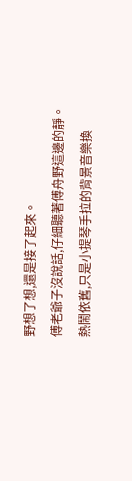野想了想,還是接了起來。
傅老爺子沒說話,仔細聽著傅舟野這邊的靜。
熱鬧依舊,只是小提琴手拉的背景音樂換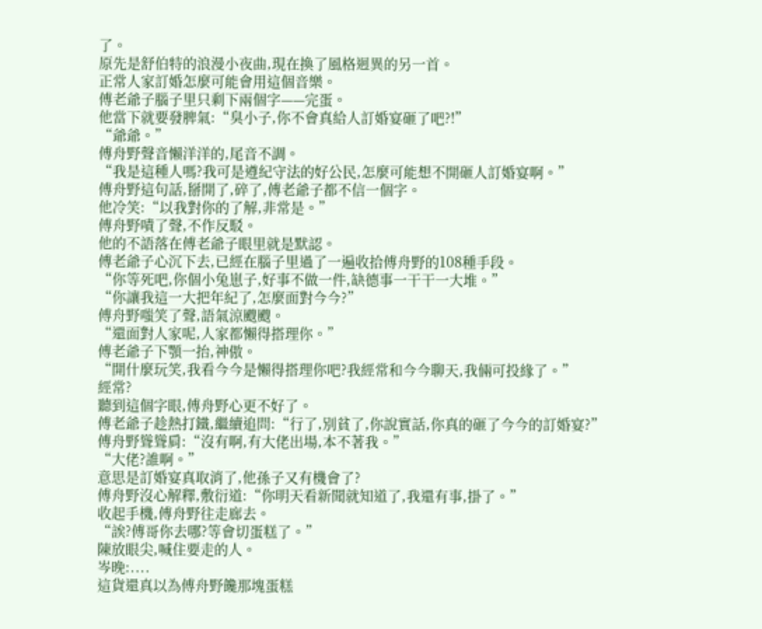了。
原先是舒伯特的浪漫小夜曲,現在換了風格迥異的另一首。
正常人家訂婚怎麼可能會用這個音樂。
傅老爺子腦子里只剩下兩個字——完蛋。
他當下就要發脾氣:“臭小子,你不會真給人訂婚宴砸了吧?!”
“爺爺。”
傅舟野聲音懶洋洋的,尾音不調。
“我是這種人嗎?我可是遵紀守法的好公民,怎麼可能想不開砸人訂婚宴啊。”
傅舟野這句話,掰開了,碎了,傅老爺子都不信一個字。
他冷笑:“以我對你的了解,非常是。”
傅舟野嘖了聲,不作反駁。
他的不語落在傅老爺子眼里就是默認。
傅老爺子心沉下去,已經在腦子里過了一遍收拾傅舟野的108種手段。
“你等死吧,你個小兔崽子,好事不做一件,缺德事一干干一大堆。”
“你讓我這一大把年紀了,怎麼面對今今?”
傅舟野嗤笑了聲,語氣涼颼颼。
“還面對人家呢,人家都懶得搭理你。”
傅老爺子下顎一抬,神傲。
“開什麼玩笑,我看今今是懶得搭理你吧?我經常和今今聊天,我倆可投緣了。”
經常?
聽到這個字眼,傅舟野心更不好了。
傅老爺子趁熱打鐵,繼續追問:“行了,別貧了,你說實話,你真的砸了今今的訂婚宴?”
傅舟野聳聳肩:“沒有啊,有大佬出場,本不著我。”
“大佬?誰啊。”
意思是訂婚宴真取消了,他孫子又有機會了?
傅舟野沒心解釋,敷衍道:“你明天看新聞就知道了,我還有事,掛了。”
收起手機,傅舟野往走廊去。
“誒?傅哥你去哪?等會切蛋糕了。”
陳放眼尖,喊住要走的人。
岑晚:....
這貨還真以為傅舟野饞那塊蛋糕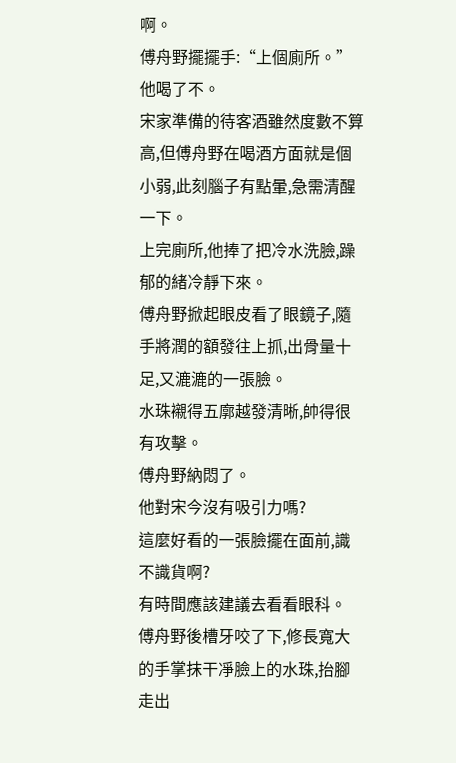啊。
傅舟野擺擺手:“上個廁所。”
他喝了不。
宋家準備的待客酒雖然度數不算高,但傅舟野在喝酒方面就是個小弱,此刻腦子有點暈,急需清醒一下。
上完廁所,他捧了把冷水洗臉,躁郁的緒冷靜下來。
傅舟野掀起眼皮看了眼鏡子,隨手將潤的額發往上抓,出骨量十足,又漉漉的一張臉。
水珠襯得五廓越發清晰,帥得很有攻擊。
傅舟野納悶了。
他對宋今沒有吸引力嗎?
這麼好看的一張臉擺在面前,識不識貨啊?
有時間應該建議去看看眼科。
傅舟野後槽牙咬了下,修長寬大的手掌抹干凈臉上的水珠,抬腳走出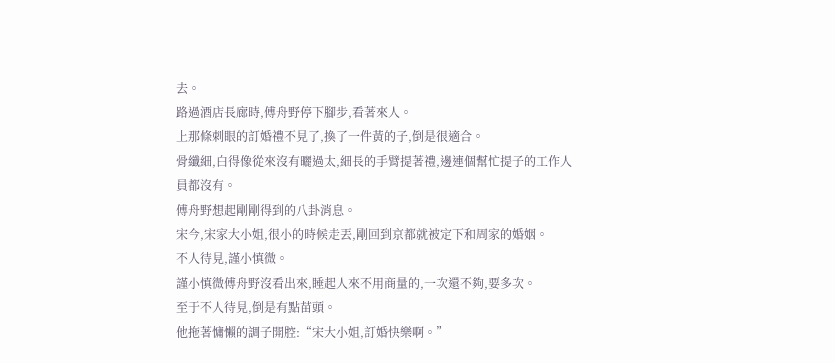去。
路過酒店長廊時,傅舟野停下腳步,看著來人。
上那條刺眼的訂婚禮不見了,換了一件黃的子,倒是很適合。
骨纖細,白得像從來沒有曬過太,細長的手臂提著禮,邊連個幫忙提子的工作人員都沒有。
傅舟野想起剛剛得到的八卦消息。
宋今,宋家大小姐,很小的時候走丟,剛回到京都就被定下和周家的婚姻。
不人待見,謹小慎微。
謹小慎微傅舟野沒看出來,睡起人來不用商量的,一次還不夠,要多次。
至于不人待見,倒是有點苗頭。
他拖著慵懶的調子開腔:“宋大小姐,訂婚快樂啊。”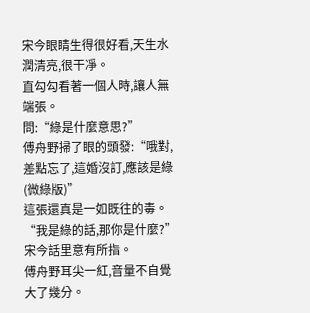宋今眼睛生得很好看,天生水潤清亮,很干凈。
直勾勾看著一個人時,讓人無端張。
問:“綠是什麼意思?”
傅舟野掃了眼的頭發:“哦對,差點忘了,這婚沒訂,應該是綠(微綠版)”
這張還真是一如既往的毒。
“我是綠的話,那你是什麼?”
宋今話里意有所指。
傅舟野耳尖一紅,音量不自覺大了幾分。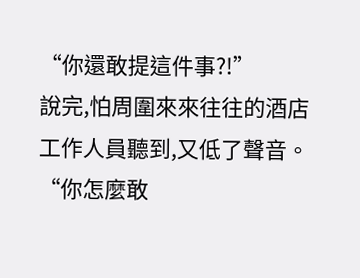“你還敢提這件事?!”
說完,怕周圍來來往往的酒店工作人員聽到,又低了聲音。
“你怎麼敢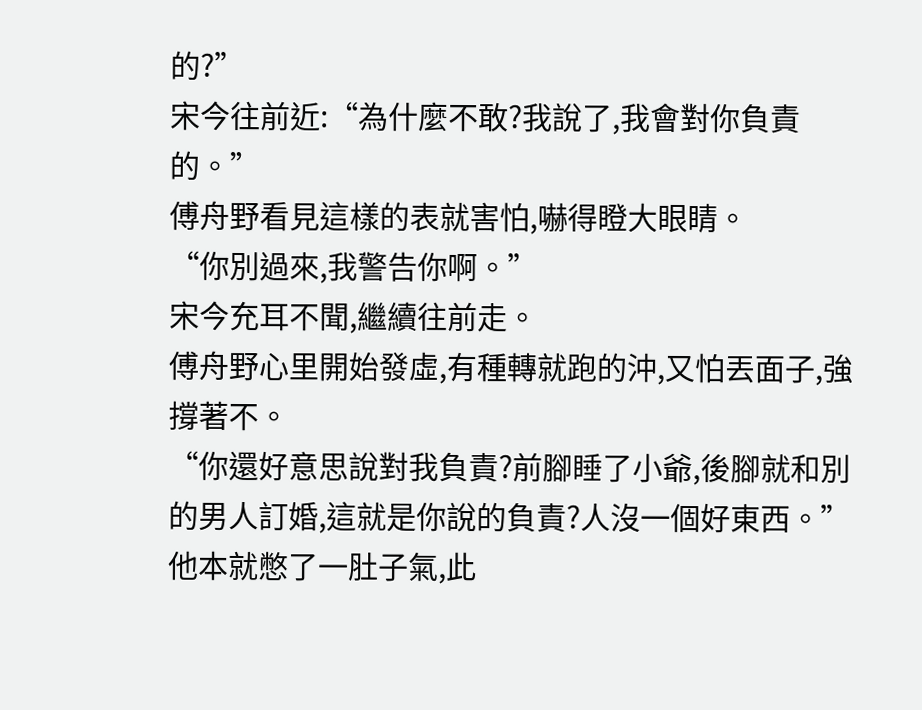的?”
宋今往前近:“為什麼不敢?我說了,我會對你負責的。”
傅舟野看見這樣的表就害怕,嚇得瞪大眼睛。
“你別過來,我警告你啊。”
宋今充耳不聞,繼續往前走。
傅舟野心里開始發虛,有種轉就跑的沖,又怕丟面子,強撐著不。
“你還好意思說對我負責?前腳睡了小爺,後腳就和別的男人訂婚,這就是你說的負責?人沒一個好東西。”
他本就憋了一肚子氣,此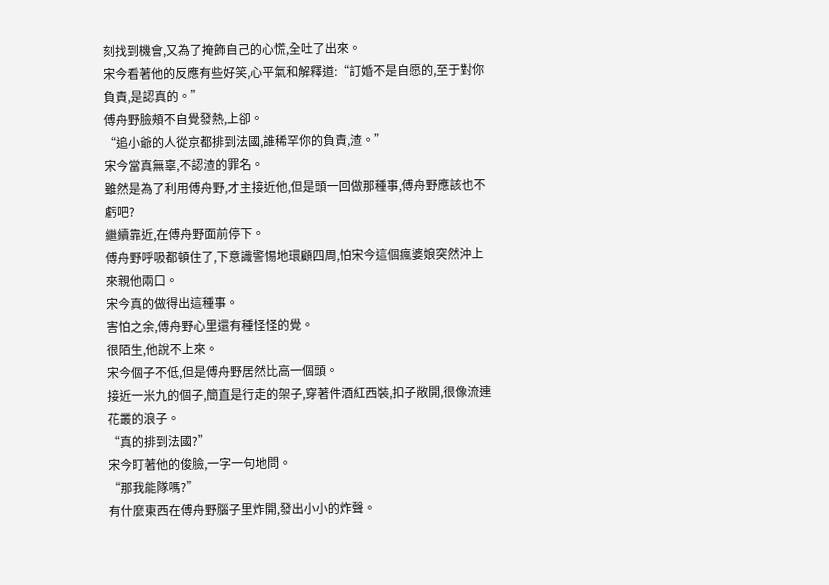刻找到機會,又為了掩飾自己的心慌,全吐了出來。
宋今看著他的反應有些好笑,心平氣和解釋道:“訂婚不是自愿的,至于對你負責,是認真的。”
傅舟野臉頰不自覺發熱,上卻。
“追小爺的人從京都排到法國,誰稀罕你的負責,渣。”
宋今當真無辜,不認渣的罪名。
雖然是為了利用傅舟野,才主接近他,但是頭一回做那種事,傅舟野應該也不虧吧?
繼續靠近,在傅舟野面前停下。
傅舟野呼吸都頓住了,下意識警惕地環顧四周,怕宋今這個瘋婆娘突然沖上來親他兩口。
宋今真的做得出這種事。
害怕之余,傅舟野心里還有種怪怪的覺。
很陌生,他說不上來。
宋今個子不低,但是傅舟野居然比高一個頭。
接近一米九的個子,簡直是行走的架子,穿著件酒紅西裝,扣子敞開,很像流連花叢的浪子。
“真的排到法國?”
宋今盯著他的俊臉,一字一句地問。
“那我能隊嗎?”
有什麼東西在傅舟野腦子里炸開,發出小小的炸聲。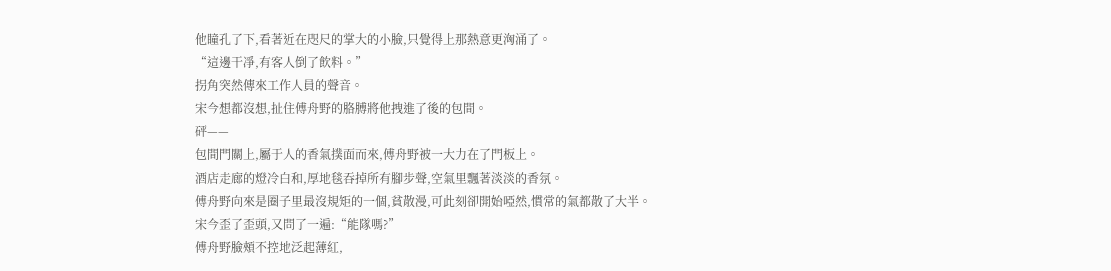他瞳孔了下,看著近在咫尺的掌大的小臉,只覺得上那熱意更洶涌了。
“這邊干凈,有客人倒了飲料。”
拐角突然傳來工作人員的聲音。
宋今想都沒想,扯住傅舟野的胳膊將他拽進了後的包間。
砰——
包間門關上,屬于人的香氣撲面而來,傅舟野被一大力在了門板上。
酒店走廊的燈冷白和,厚地毯吞掉所有腳步聲,空氣里飄著淡淡的香氛。
傅舟野向來是圈子里最沒規矩的一個,貧散漫,可此刻卻開始啞然,慣常的氣都散了大半。
宋今歪了歪頭,又問了一遍:“能隊嗎?”
傅舟野臉頰不控地泛起薄紅,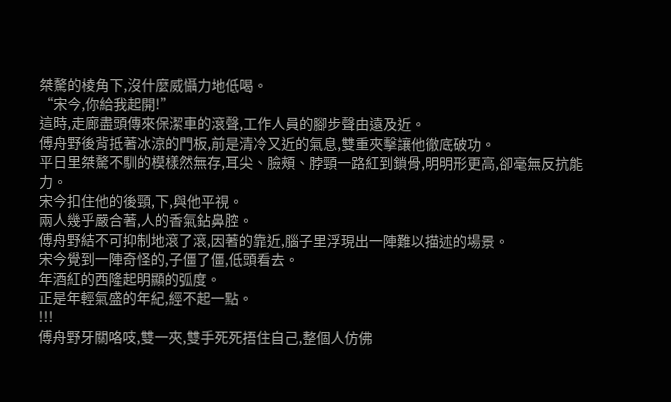桀驁的棱角下,沒什麼威懾力地低喝。
“宋今,你給我起開!”
這時,走廊盡頭傳來保潔車的滾聲,工作人員的腳步聲由遠及近。
傅舟野後背抵著冰涼的門板,前是清冷又近的氣息,雙重夾擊讓他徹底破功。
平日里桀驁不馴的模樣然無存,耳尖、臉頰、脖頸一路紅到鎖骨,明明形更高,卻毫無反抗能力。
宋今扣住他的後頸,下,與他平視。
兩人幾乎嚴合著,人的香氣鉆鼻腔。
傅舟野結不可抑制地滾了滾,因著的靠近,腦子里浮現出一陣難以描述的場景。
宋今覺到一陣奇怪的,子僵了僵,低頭看去。
年酒紅的西隆起明顯的弧度。
正是年輕氣盛的年紀,經不起一點。
!!!
傅舟野牙關咯吱,雙一夾,雙手死死捂住自己,整個人仿佛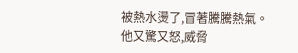被熱水燙了,冒著騰騰熱氣。
他又驚又怒,威脅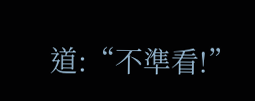道:“不準看!”